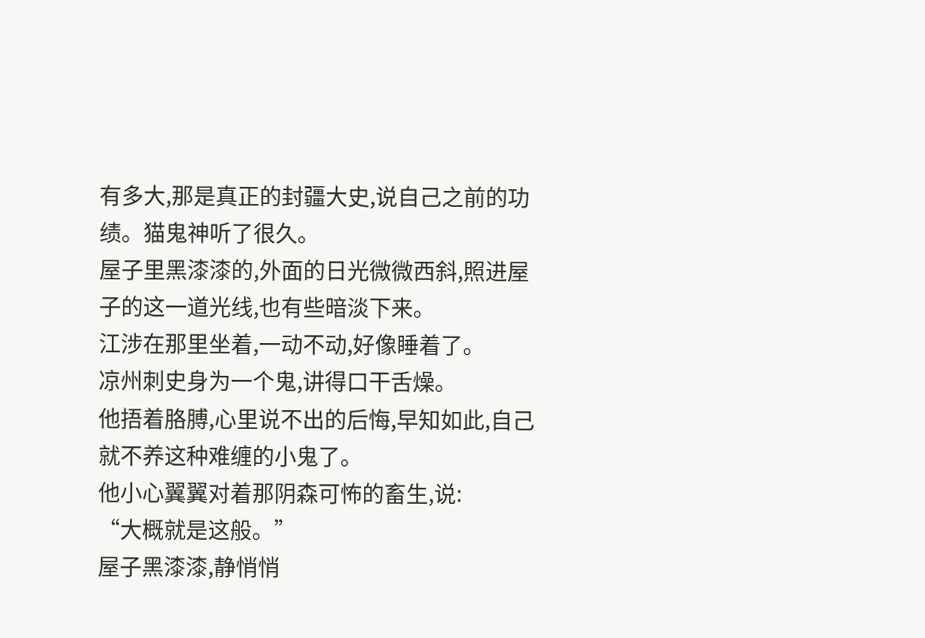有多大,那是真正的封疆大史,说自己之前的功绩。猫鬼神听了很久。
屋子里黑漆漆的,外面的日光微微西斜,照进屋子的这一道光线,也有些暗淡下来。
江涉在那里坐着,一动不动,好像睡着了。
凉州刺史身为一个鬼,讲得口干舌燥。
他捂着胳膊,心里说不出的后悔,早知如此,自己就不养这种难缠的小鬼了。
他小心翼翼对着那阴森可怖的畜生,说:
“大概就是这般。”
屋子黑漆漆,静悄悄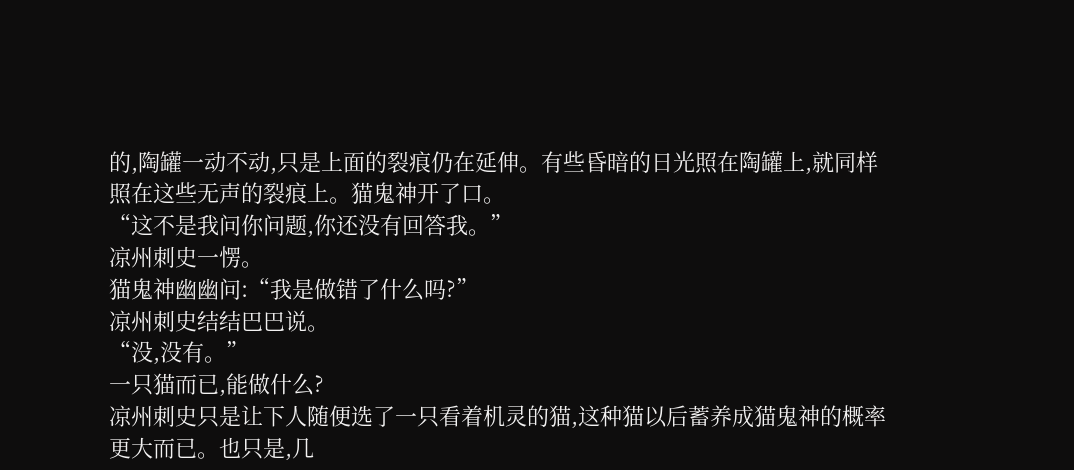的,陶罐一动不动,只是上面的裂痕仍在延伸。有些昏暗的日光照在陶罐上,就同样照在这些无声的裂痕上。猫鬼神开了口。
“这不是我问你问题,你还没有回答我。”
凉州刺史一愣。
猫鬼神幽幽问:“我是做错了什么吗?”
凉州刺史结结巴巴说。
“没,没有。”
一只猫而已,能做什么?
凉州刺史只是让下人随便选了一只看着机灵的猫,这种猫以后蓄养成猫鬼神的概率更大而已。也只是,几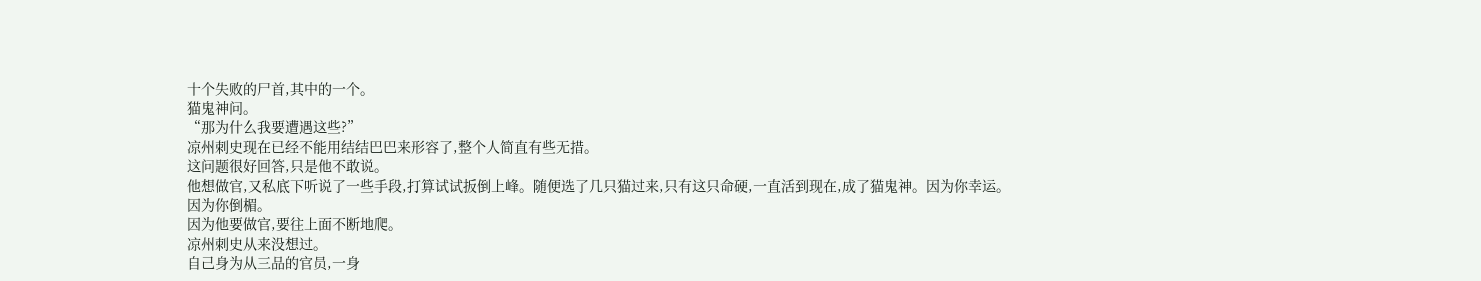十个失败的尸首,其中的一个。
猫鬼神问。
“那为什么我要遭遇这些?”
凉州刺史现在已经不能用结结巴巴来形容了,整个人简直有些无措。
这问题很好回答,只是他不敢说。
他想做官,又私底下听说了一些手段,打算试试扳倒上峰。随便选了几只猫过来,只有这只命硬,一直活到现在,成了猫鬼神。因为你幸运。
因为你倒楣。
因为他要做官,要往上面不断地爬。
凉州刺史从来没想过。
自己身为从三品的官员,一身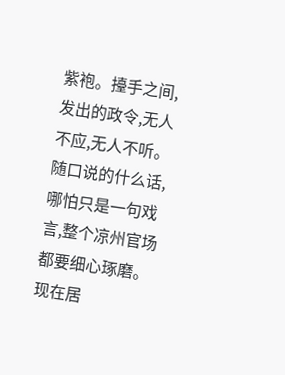紫袍。擡手之间,发出的政令,无人不应,无人不听。随口说的什么话,哪怕只是一句戏言,整个凉州官场都要细心琢磨。现在居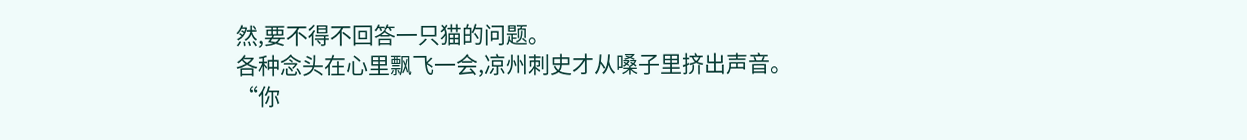然,要不得不回答一只猫的问题。
各种念头在心里飘飞一会,凉州刺史才从嗓子里挤出声音。
“你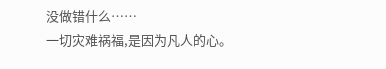没做错什么……
一切灾难祸福,是因为凡人的心。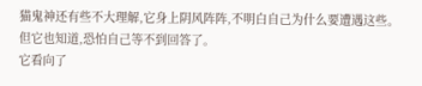猫鬼神还有些不大理解,它身上阴风阵阵,不明白自己为什么要遭遇这些。
但它也知道,恐怕自己等不到回答了。
它看向了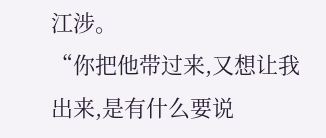江涉。
“你把他带过来,又想让我出来,是有什么要说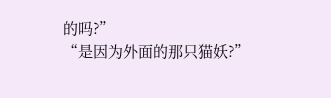的吗?”
“是因为外面的那只猫妖?”